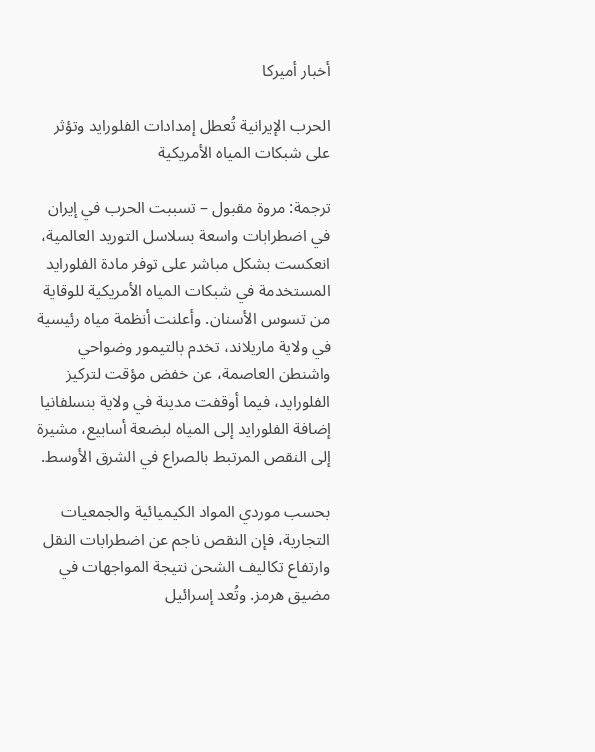أخبار أميركا

الحرب الإيرانية تُعطل إمدادات الفلورايد وتؤثر على شبكات المياه الأمريكية

ترجمة: مروة مقبول – تسببت الحرب في إيران في اضطرابات واسعة بسلاسل التوريد العالمية، انعكست بشكل مباشر على توفر مادة الفلورايد المستخدمة في شبكات المياه الأمريكية للوقاية من تسوس الأسنان. وأعلنت أنظمة مياه رئيسية في ولاية ماريلاند، تخدم بالتيمور وضواحي واشنطن العاصمة، عن خفض مؤقت لتركيز الفلورايد، فيما أوقفت مدينة في ولاية بنسلفانيا إضافة الفلورايد إلى المياه لبضعة أسابيع، مشيرة إلى النقص المرتبط بالصراع في الشرق الأوسط.

بحسب موردي المواد الكيميائية والجمعيات التجارية، فإن النقص ناجم عن اضطرابات النقل وارتفاع تكاليف الشحن نتيجة المواجهات في مضيق هرمز. وتُعد إسرائيل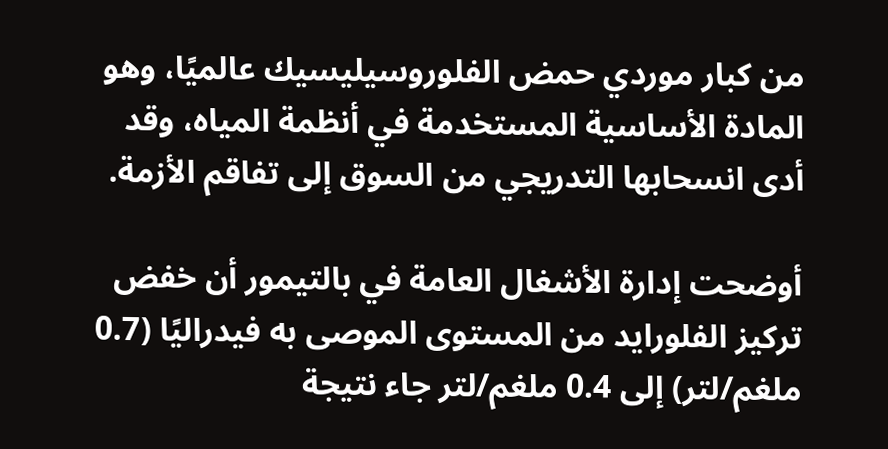من كبار موردي حمض الفلوروسيليسيك عالميًا، وهو المادة الأساسية المستخدمة في أنظمة المياه، وقد أدى انسحابها التدريجي من السوق إلى تفاقم الأزمة.

أوضحت إدارة الأشغال العامة في بالتيمور أن خفض تركيز الفلورايد من المستوى الموصى به فيدراليًا (0.7 ملغم/لتر) إلى 0.4 ملغم/لتر جاء نتيجة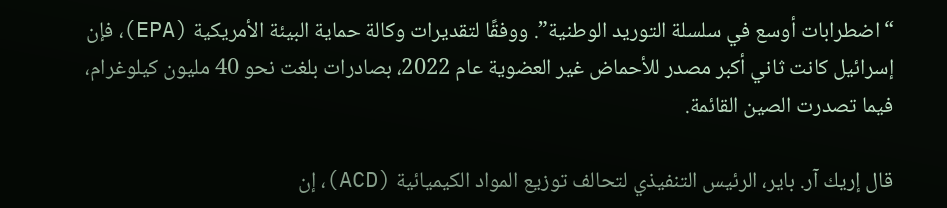“اضطرابات أوسع في سلسلة التوريد الوطنية”. ووفقًا لتقديرات وكالة حماية البيئة الأمريكية (EPA)، فإن إسرائيل كانت ثاني أكبر مصدر للأحماض غير العضوية عام 2022، بصادرات بلغت نحو 40 مليون كيلوغرام، فيما تصدرت الصين القائمة.

قال إريك آر. باير، الرئيس التنفيذي لتحالف توزيع المواد الكيميائية (ACD)، إن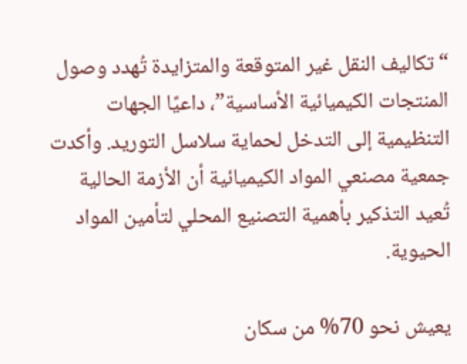“تكاليف النقل غير المتوقعة والمتزايدة تُهدد وصول المنتجات الكيميائية الأساسية”، داعيًا الجهات التنظيمية إلى التدخل لحماية سلاسل التوريد. وأكدت جمعية مصنعي المواد الكيميائية أن الأزمة الحالية تُعيد التذكير بأهمية التصنيع المحلي لتأمين المواد الحيوية.

يعيش نحو 70% من سكان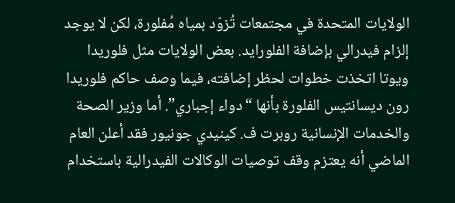الولايات المتحدة في مجتمعات تُزوّد بمياه مُفلورة، لكن لا يوجد إلزام فيدرالي بإضافة الفلورايد. بعض الولايات مثل فلوريدا ويوتا اتخذت خطوات لحظر إضافته، فيما وصف حاكم فلوريدا رون ديسانتيس الفلورة بأنها “دواء إجباري”. أما وزير الصحة والخدمات الإنسانية روبرت ف. كينيدي جونيور فقد أعلن العام الماضي أنه يعتزم وقف توصيات الوكالات الفيدرالية باستخدام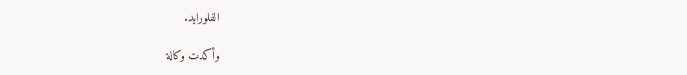الفلورايد.

وأكدت وكالة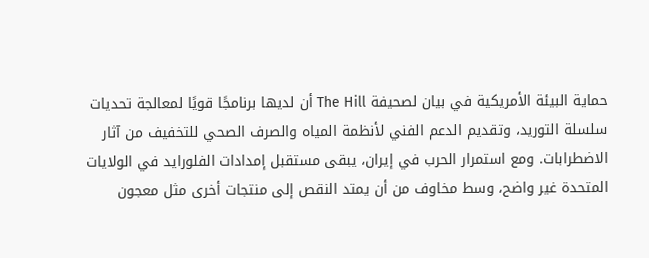حماية البيئة الأمريكية في بيان لصحيفة The Hill أن لديها برنامجًا قويًا لمعالجة تحديات سلسلة التوريد، وتقديم الدعم الفني لأنظمة المياه والصرف الصحي للتخفيف من آثار الاضطرابات. ومع استمرار الحرب في إيران، يبقى مستقبل إمدادات الفلورايد في الولايات المتحدة غير واضح، وسط مخاوف من أن يمتد النقص إلى منتجات أخرى مثل معجون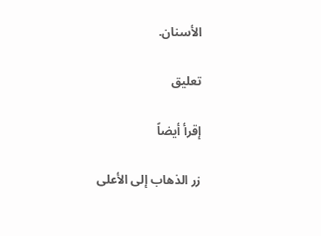الأسنان.

تعليق

إقرأ أيضاً

زر الذهاب إلى الأعلى